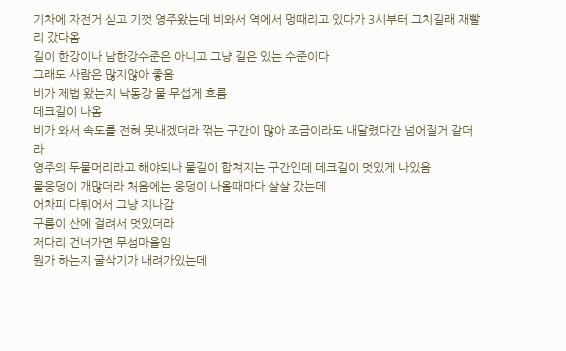기차에 자전거 싣고 기껏 영주왔는데 비와서 역에서 멍때리고 있다가 3시부터 그치길래 재빨리 갔다옴
길이 한강이나 남한강수준은 아니고 그냥 길은 있는 수준이다
그래도 사람은 많지않아 좋음
비가 제법 왔는지 낙동강 물 무섭게 흐름
데크길이 나옴
비가 와서 속도를 전혀 못내겠더라 꺾는 구간이 많아 조금이라도 내달렸다간 넘어질거 같더라
영주의 두물머리라고 해야되나 물길이 합쳐지는 구간인데 데크길이 멋있게 나있음
물웅덩이 개많더라 처음에는 웅덩이 나올때마다 살살 갔는데
어차피 다튀어서 그냥 지나감
구름이 산에 걸려서 멋있더라
저다리 건너가면 무섬마을임
뭔가 하는지 굴삭기가 내려가있는데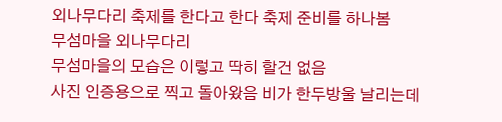외나무다리 축제를 한다고 한다 축제 준비를 하나봄
무섬마을 외나무다리
무섬마을의 모습은 이렇고 딱히 할건 없음
사진 인증용으로 찍고 돌아왔음 비가 한두방울 날리는데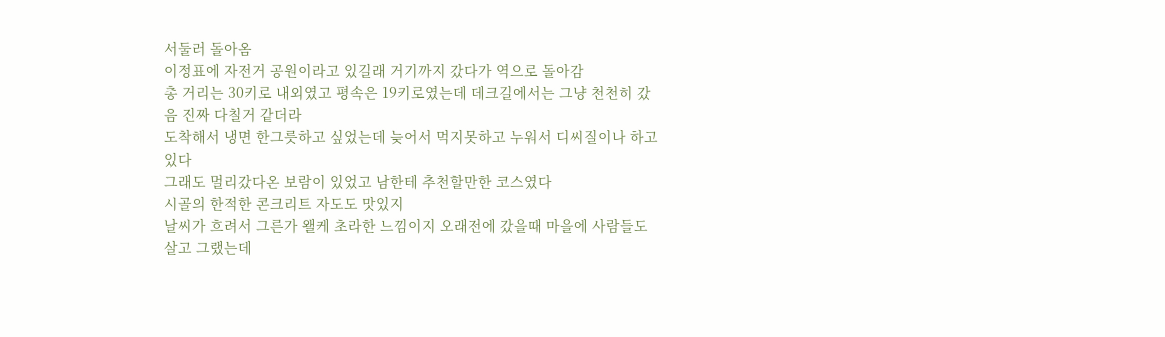서둘러 돌아옴
이정표에 자전거 공원이라고 있길래 거기까지 갔다가 역으로 돌아감
총 거리는 30키로 내외였고 평속은 19키로였는데 데크길에서는 그냥 천천히 갔음 진짜 다칠거 같더라
도착해서 냉면 한그릇하고 싶었는데 늦어서 먹지못하고 누워서 디씨질이나 하고 있다
그래도 멀리갔다온 보람이 있었고 남한테 추천할만한 코스였다
시골의 한적한 콘크리트 자도도 맛있지
날씨가 흐려서 그른가 왤케 초라한 느낌이지 오래전에 갔을때 마을에 사람들도 살고 그랬는데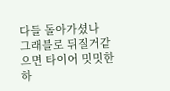다들 돌아가셨나
그래블로 뒤질거같으면 타이어 밋밋한 하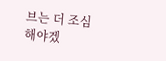브는 더 조심해야겠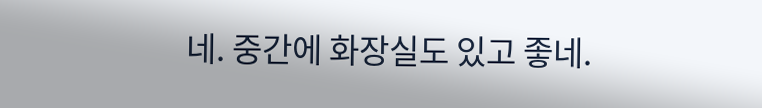네. 중간에 화장실도 있고 좋네.